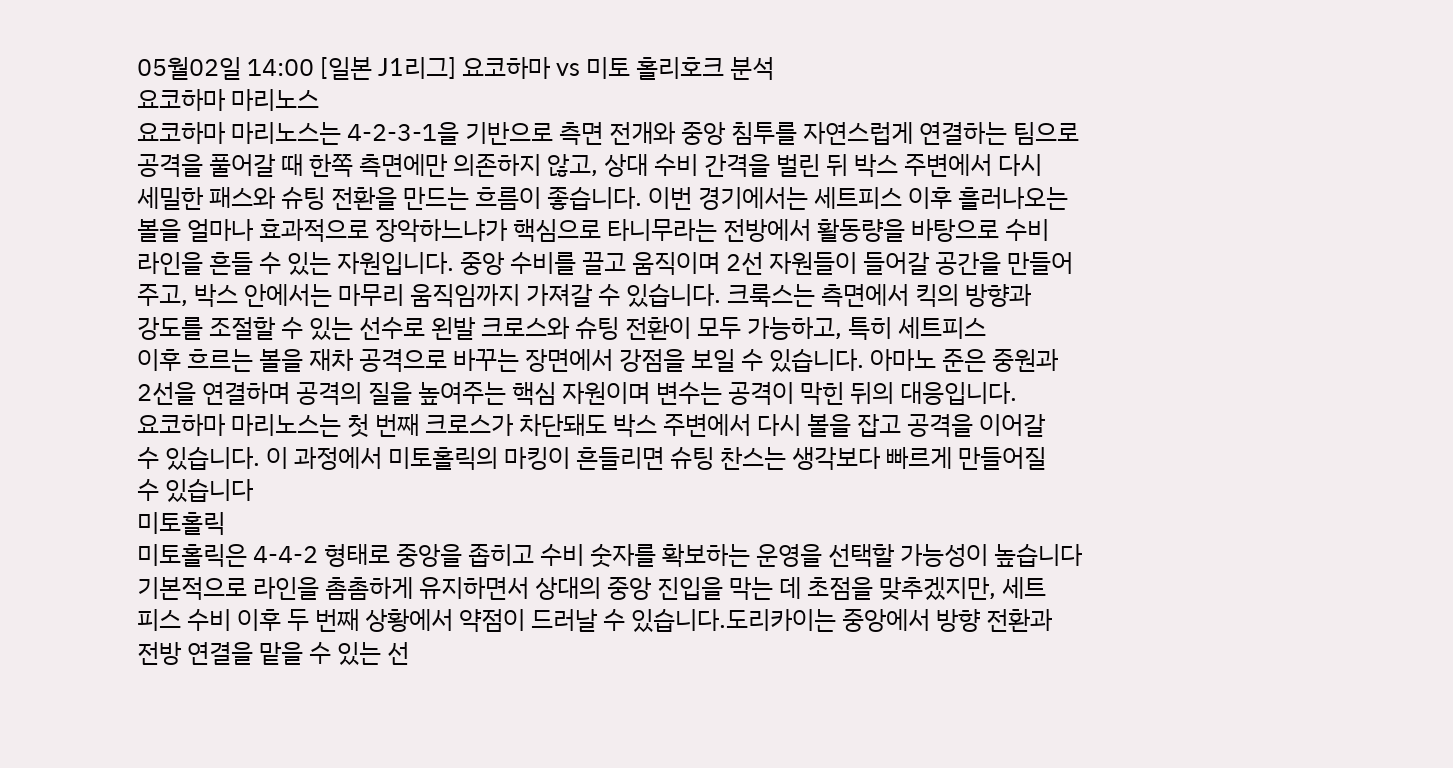05월02일 14:00 [일본 J1리그] 요코하마 vs 미토 홀리호크 분석
요코하마 마리노스
요코하마 마리노스는 4-2-3-1을 기반으로 측면 전개와 중앙 침투를 자연스럽게 연결하는 팀으로
공격을 풀어갈 때 한쪽 측면에만 의존하지 않고, 상대 수비 간격을 벌린 뒤 박스 주변에서 다시
세밀한 패스와 슈팅 전환을 만드는 흐름이 좋습니다. 이번 경기에서는 세트피스 이후 흘러나오는
볼을 얼마나 효과적으로 장악하느냐가 핵심으로 타니무라는 전방에서 활동량을 바탕으로 수비
라인을 흔들 수 있는 자원입니다. 중앙 수비를 끌고 움직이며 2선 자원들이 들어갈 공간을 만들어
주고, 박스 안에서는 마무리 움직임까지 가져갈 수 있습니다. 크룩스는 측면에서 킥의 방향과
강도를 조절할 수 있는 선수로 왼발 크로스와 슈팅 전환이 모두 가능하고, 특히 세트피스
이후 흐르는 볼을 재차 공격으로 바꾸는 장면에서 강점을 보일 수 있습니다. 아마노 준은 중원과
2선을 연결하며 공격의 질을 높여주는 핵심 자원이며 변수는 공격이 막힌 뒤의 대응입니다.
요코하마 마리노스는 첫 번째 크로스가 차단돼도 박스 주변에서 다시 볼을 잡고 공격을 이어갈
수 있습니다. 이 과정에서 미토홀릭의 마킹이 흔들리면 슈팅 찬스는 생각보다 빠르게 만들어질
수 있습니다
미토홀릭
미토홀릭은 4-4-2 형태로 중앙을 좁히고 수비 숫자를 확보하는 운영을 선택할 가능성이 높습니다
기본적으로 라인을 촘촘하게 유지하면서 상대의 중앙 진입을 막는 데 초점을 맞추겠지만, 세트
피스 수비 이후 두 번째 상황에서 약점이 드러날 수 있습니다.도리카이는 중앙에서 방향 전환과
전방 연결을 맡을 수 있는 선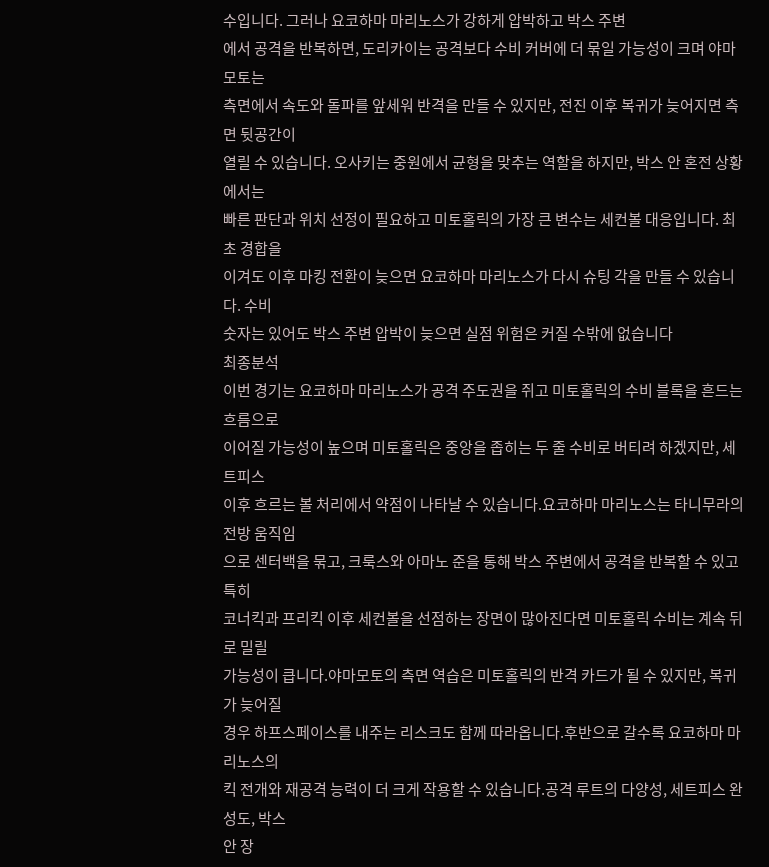수입니다. 그러나 요코하마 마리노스가 강하게 압박하고 박스 주변
에서 공격을 반복하면, 도리카이는 공격보다 수비 커버에 더 묶일 가능성이 크며 야마모토는
측면에서 속도와 돌파를 앞세워 반격을 만들 수 있지만, 전진 이후 복귀가 늦어지면 측면 뒷공간이
열릴 수 있습니다. 오사키는 중원에서 균형을 맞추는 역할을 하지만, 박스 안 혼전 상황에서는
빠른 판단과 위치 선정이 필요하고 미토홀릭의 가장 큰 변수는 세컨볼 대응입니다. 최초 경합을
이겨도 이후 마킹 전환이 늦으면 요코하마 마리노스가 다시 슈팅 각을 만들 수 있습니다. 수비
숫자는 있어도 박스 주변 압박이 늦으면 실점 위험은 커질 수밖에 없습니다
최종분석
이번 경기는 요코하마 마리노스가 공격 주도권을 쥐고 미토홀릭의 수비 블록을 흔드는 흐름으로
이어질 가능성이 높으며 미토홀릭은 중앙을 좁히는 두 줄 수비로 버티려 하겠지만, 세트피스
이후 흐르는 볼 처리에서 약점이 나타날 수 있습니다.요코하마 마리노스는 타니무라의 전방 움직임
으로 센터백을 묶고, 크룩스와 아마노 준을 통해 박스 주변에서 공격을 반복할 수 있고 특히
코너킥과 프리킥 이후 세컨볼을 선점하는 장면이 많아진다면 미토홀릭 수비는 계속 뒤로 밀릴
가능성이 큽니다.야마모토의 측면 역습은 미토홀릭의 반격 카드가 될 수 있지만, 복귀가 늦어질
경우 하프스페이스를 내주는 리스크도 함께 따라옵니다.후반으로 갈수록 요코하마 마리노스의
킥 전개와 재공격 능력이 더 크게 작용할 수 있습니다.공격 루트의 다양성, 세트피스 완성도, 박스
안 장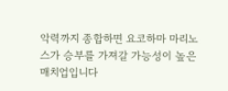악력까지 종합하면 요코하마 마리노스가 승부를 가져갈 가능성이 높은 매치업입니다